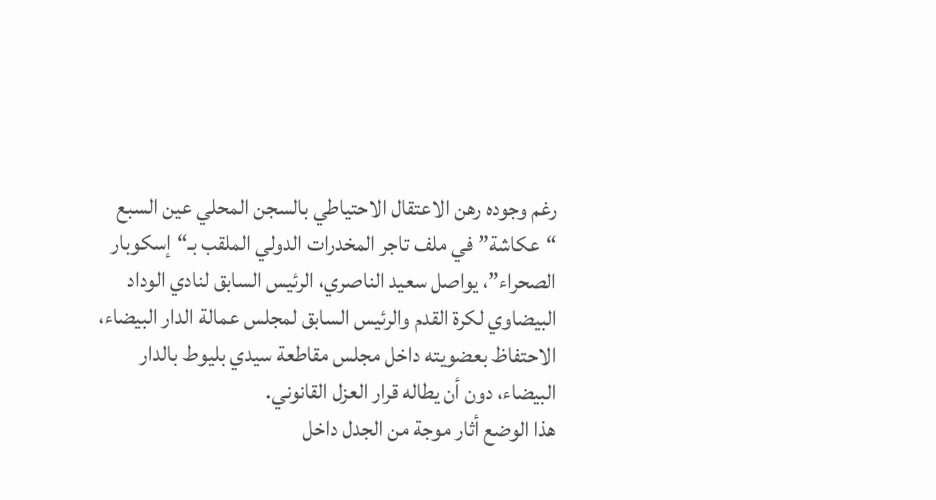رغم وجوده رهن الاعتقال الاحتياطي بالسجن المحلي عين السبع “عكاشة” في ملف تاجر المخدرات الدولي الملقب بـ“إسكوبار الصحراء”، يواصل سعيد الناصري، الرئيس السابق لنادي الوداد البيضاوي لكرة القدم والرئيس السابق لمجلس عمالة الدار البيضاء، الاحتفاظ بعضويته داخل مجلس مقاطعة سيدي بليوط بالدار البيضاء، دون أن يطاله قرار العزل القانوني.
هذا الوضع أثار موجة من الجدل داخل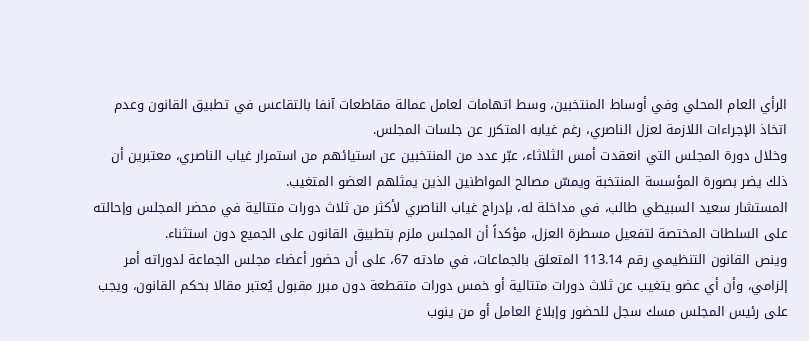الرأي العام المحلي وفي أوساط المنتخبين، وسط اتهامات لعامل عمالة مقاطعات آنفا بالتقاعس في تطبيق القانون وعدم اتخاذ الإجراءات اللازمة لعزل الناصري، رغم غيابه المتكرر عن جلسات المجلس.
وخلال دورة المجلس التي انعقدت أمس الثلاثاء، عبّر عدد من المنتخبين عن استيائهم من استمرار غياب الناصري، معتبرين أن ذلك يضر بصورة المؤسسة المنتخبة ويمسّ مصالح المواطنين الذين يمثلهم العضو المتغيب.
المستشار سعيد السبيطي طالب، في مداخلة له، بإدراج غياب الناصري لأكثر من ثلاث دورات متتالية في محضر المجلس وإحالته على السلطات المختصة لتفعيل مسطرة العزل، مؤكداً أن المجلس ملزم بتطبيق القانون على الجميع دون استثناء.
وينص القانون التنظيمي رقم 113.14 المتعلق بالجماعات، في مادته 67، على أن حضور أعضاء مجلس الجماعة لدوراته أمر إلزامي، وأن أي عضو يتغيب عن ثلاث دورات متتالية أو خمس دورات متقطعة دون مبرر مقبول يُعتبر مقالا بحكم القانون، ويجب على رئيس المجلس مسك سجل للحضور وإبلاغ العامل أو من ينوب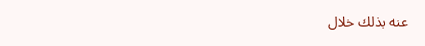عنه بذلك خلال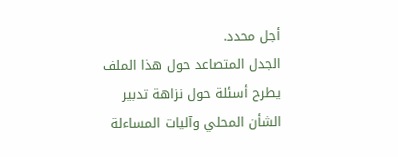أجل محدد.
الجدل المتصاعد حول هذا الملف يطرح أسئلة حول نزاهة تدبير الشأن المحلي وآليات المساءلة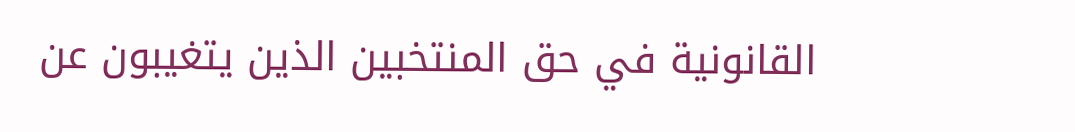القانونية في حق المنتخبين الذين يتغيبون عن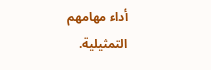أداء مهامهم التمثيلية.